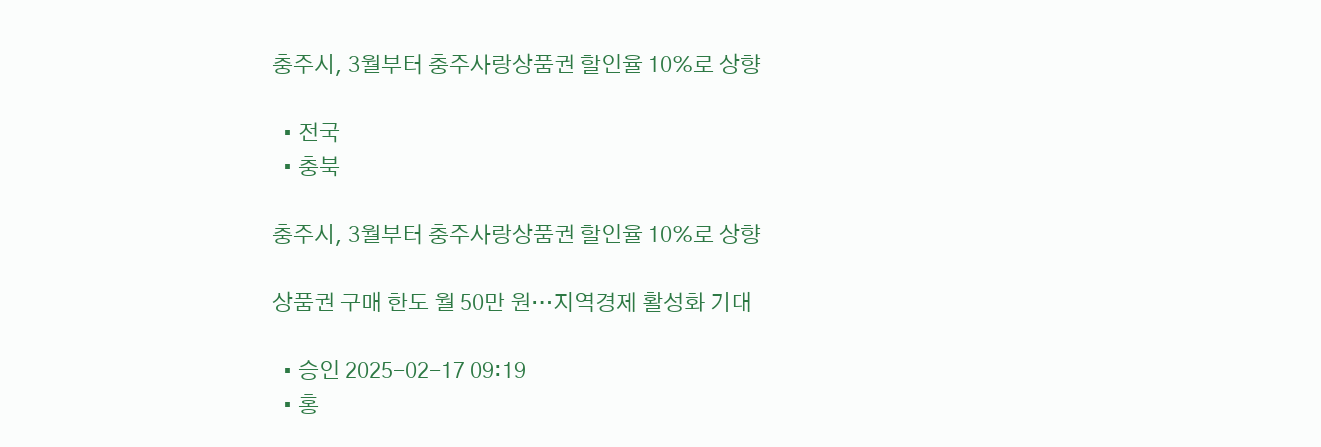충주시, 3월부터 충주사랑상품권 할인율 10%로 상향

  • 전국
  • 충북

충주시, 3월부터 충주사랑상품권 할인율 10%로 상향

상품권 구매 한도 월 50만 원…지역경제 활성화 기대

  • 승인 2025-02-17 09:19
  • 홍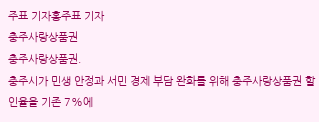주표 기자홍주표 기자
충주사랑상품권
충주사랑상품권.
충주시가 민생 안정과 서민 경제 부담 완화를 위해 충주사랑상품권 할인율을 기존 7%에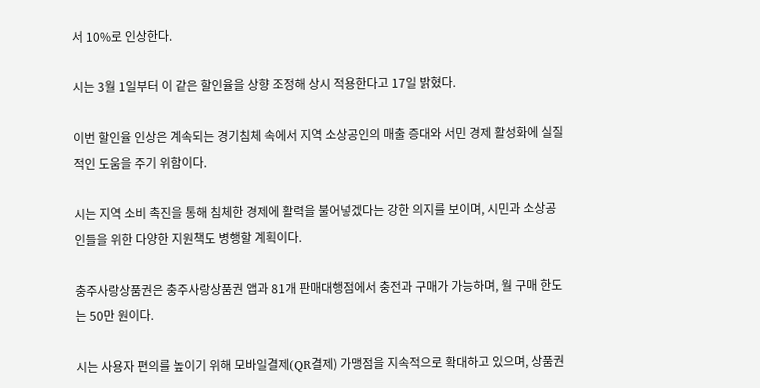서 10%로 인상한다.

시는 3월 1일부터 이 같은 할인율을 상향 조정해 상시 적용한다고 17일 밝혔다.

이번 할인율 인상은 계속되는 경기침체 속에서 지역 소상공인의 매출 증대와 서민 경제 활성화에 실질적인 도움을 주기 위함이다.

시는 지역 소비 촉진을 통해 침체한 경제에 활력을 불어넣겠다는 강한 의지를 보이며, 시민과 소상공인들을 위한 다양한 지원책도 병행할 계획이다.

충주사랑상품권은 충주사랑상품권 앱과 81개 판매대행점에서 충전과 구매가 가능하며, 월 구매 한도는 50만 원이다.

시는 사용자 편의를 높이기 위해 모바일결제(QR결제) 가맹점을 지속적으로 확대하고 있으며, 상품권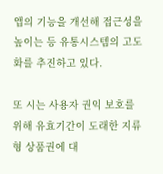앱의 기능을 개선해 접근성을 높이는 등 유통시스템의 고도화를 추진하고 있다.

또 시는 사용자 권익 보호를 위해 유효기간이 도래한 지류형 상품권에 대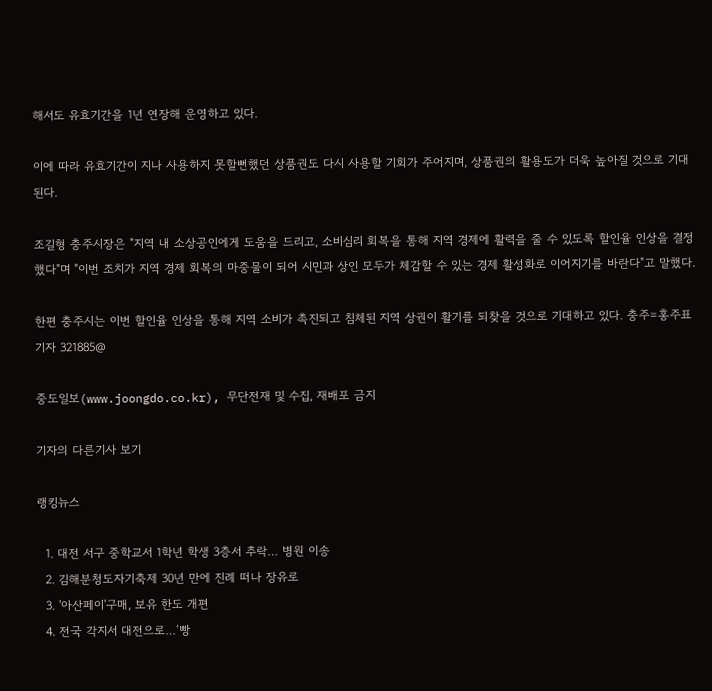해서도 유효기간을 1년 연장해 운영하고 있다.

이에 따라 유효기간이 지나 사용하지 못할뻔했던 상품권도 다시 사용할 기회가 주어지며, 상품권의 활용도가 더욱 높아질 것으로 기대된다.

조길형 충주시장은 "지역 내 소상공인에게 도움을 드리고, 소비심리 회복을 통해 지역 경제에 활력을 줄 수 있도록 할인율 인상을 결정했다"며 "이번 조치가 지역 경제 회복의 마중물이 되어 시민과 상인 모두가 체감할 수 있는 경제 활성화로 이어지기를 바란다"고 말했다.

한편 충주시는 이번 할인율 인상을 통해 지역 소비가 촉진되고 침체된 지역 상권이 활기를 되찾을 것으로 기대하고 있다. 충주=홍주표 기자 321885@

중도일보(www.joongdo.co.kr), 무단전재 및 수집, 재배포 금지

기자의 다른기사 보기

랭킹뉴스

  1. 대전 서구 중학교서 1학년 학생 3층서 추락… 병원 이송
  2. 김해분청도자기축제 30년 만에 진례 떠나 장유로
  3. '아산페이'구매, 보유 한도 개편
  4. 전국 각지서 대전으로…‘빵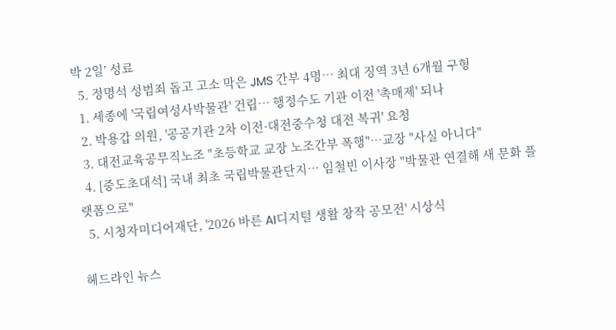박 2일’ 성료
  5. 정명석 성범죄 돕고 고소 막은 JMS 간부 4명… 최대 징역 3년 6개월 구형
  1. 세종에 '국립여성사박물관' 건립… 행정수도 기관 이전 '촉매제' 되나
  2. 박용갑 의원, '공공기관 2차 이전·대전중수청 대전 복귀' 요청
  3. 대전교육공무직노조 "초등학교 교장 노조간부 폭행"…교장 "사실 아니다"
  4. [중도초대석] 국내 최초 국립박물관단지… 임철빈 이사장 "박물관 연결해 새 문화 플랫폼으로"
  5. 시청자미디어재단, '2026 바른 AI디지털 생활 창작 공모전' 시상식

헤드라인 뉴스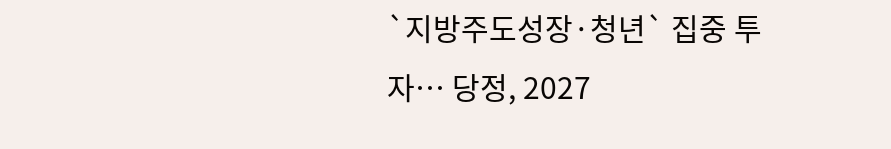`지방주도성장·청년` 집중 투자… 당정, 2027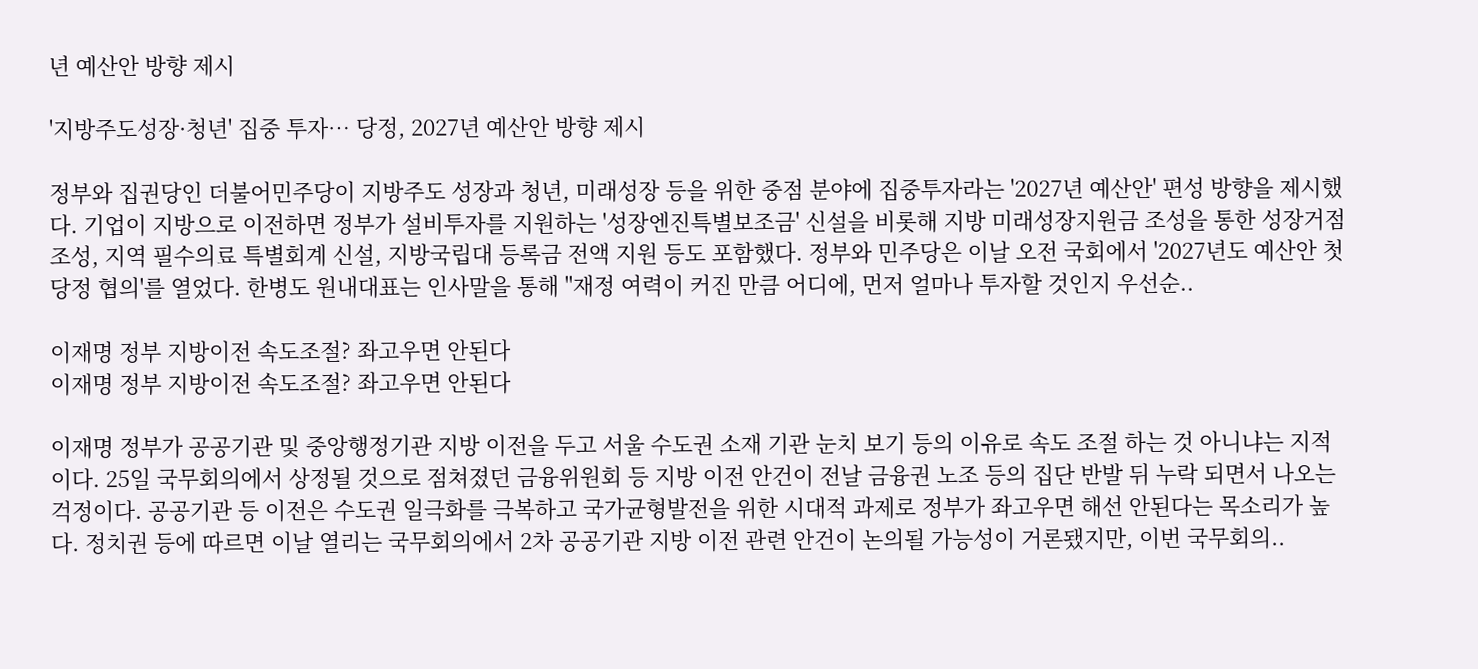년 예산안 방향 제시

'지방주도성장·청년' 집중 투자… 당정, 2027년 예산안 방향 제시

정부와 집권당인 더불어민주당이 지방주도 성장과 청년, 미래성장 등을 위한 중점 분야에 집중투자라는 '2027년 예산안' 편성 방향을 제시했다. 기업이 지방으로 이전하면 정부가 설비투자를 지원하는 '성장엔진특별보조금' 신설을 비롯해 지방 미래성장지원금 조성을 통한 성장거점 조성, 지역 필수의료 특별회계 신설, 지방국립대 등록금 전액 지원 등도 포함했다. 정부와 민주당은 이날 오전 국회에서 '2027년도 예산안 첫 당정 협의'를 열었다. 한병도 원내대표는 인사말을 통해 "재정 여력이 커진 만큼 어디에, 먼저 얼마나 투자할 것인지 우선순..

이재명 정부 지방이전 속도조절? 좌고우면 안된다
이재명 정부 지방이전 속도조절? 좌고우면 안된다

이재명 정부가 공공기관 및 중앙행정기관 지방 이전을 두고 서울 수도권 소재 기관 눈치 보기 등의 이유로 속도 조절 하는 것 아니냐는 지적이다. 25일 국무회의에서 상정될 것으로 점쳐졌던 금융위원회 등 지방 이전 안건이 전날 금융권 노조 등의 집단 반발 뒤 누락 되면서 나오는 걱정이다. 공공기관 등 이전은 수도권 일극화를 극복하고 국가균형발전을 위한 시대적 과제로 정부가 좌고우면 해선 안된다는 목소리가 높다. 정치권 등에 따르면 이날 열리는 국무회의에서 2차 공공기관 지방 이전 관련 안건이 논의될 가능성이 거론됐지만, 이번 국무회의..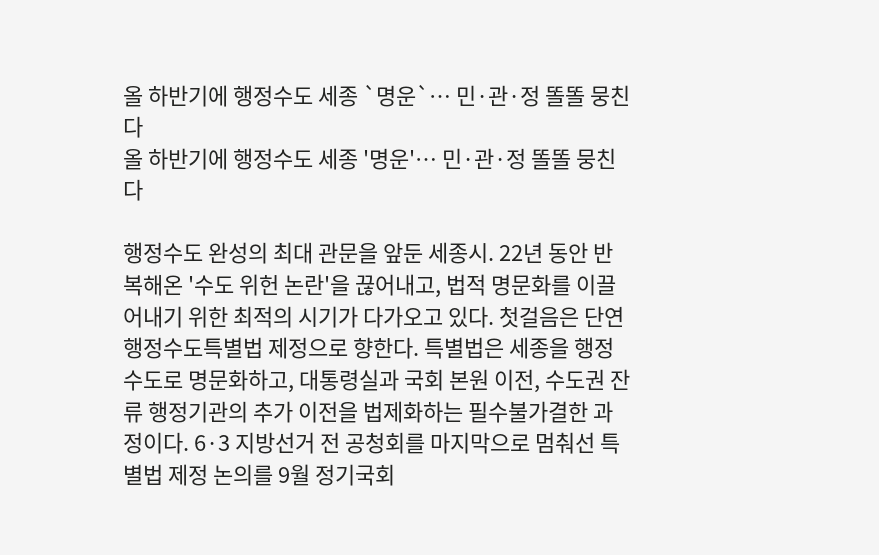올 하반기에 행정수도 세종 `명운`… 민·관·정 똘똘 뭉친다
올 하반기에 행정수도 세종 '명운'… 민·관·정 똘똘 뭉친다

행정수도 완성의 최대 관문을 앞둔 세종시. 22년 동안 반복해온 '수도 위헌 논란'을 끊어내고, 법적 명문화를 이끌어내기 위한 최적의 시기가 다가오고 있다. 첫걸음은 단연 행정수도특별법 제정으로 향한다. 특별법은 세종을 행정수도로 명문화하고, 대통령실과 국회 본원 이전, 수도권 잔류 행정기관의 추가 이전을 법제화하는 필수불가결한 과정이다. 6·3 지방선거 전 공청회를 마지막으로 멈춰선 특별법 제정 논의를 9월 정기국회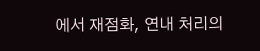에서 재점화, 연내 처리의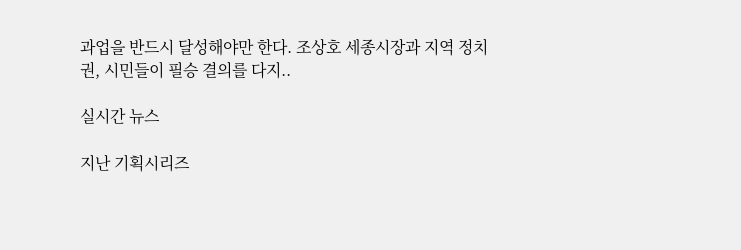과업을 반드시 달성해야만 한다. 조상호 세종시장과 지역 정치권, 시민들이 필승 결의를 다지..

실시간 뉴스

지난 기획시리즈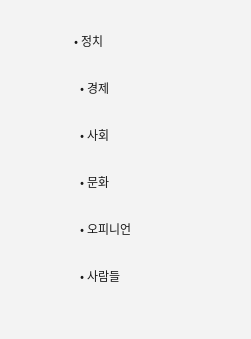• 정치

  • 경제

  • 사회

  • 문화

  • 오피니언

  • 사람들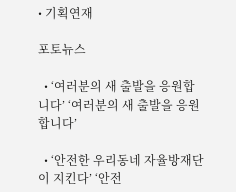• 기획연재

포토뉴스

  • ‘여러분의 새 출발을 응원합니다’ ‘여러분의 새 출발을 응원합니다’

  • ‘안전한 우리동네 자율방재단이 지킨다’ ‘안전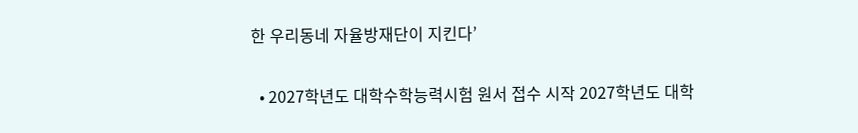한 우리동네 자율방재단이 지킨다’

  • 2027학년도 대학수학능력시험 원서 접수 시작 2027학년도 대학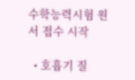수학능력시험 원서 접수 시작

  • 호흡기 질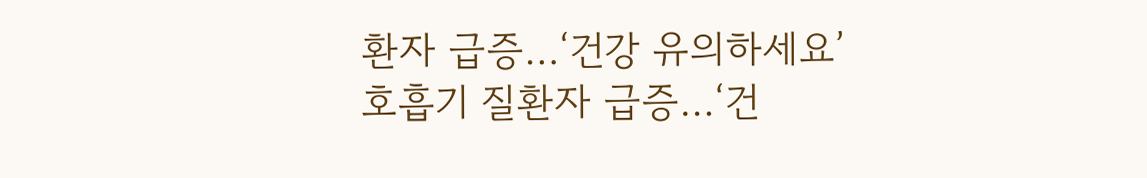환자 급증…‘건강 유의하세요’ 호흡기 질환자 급증…‘건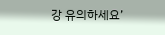강 유의하세요’